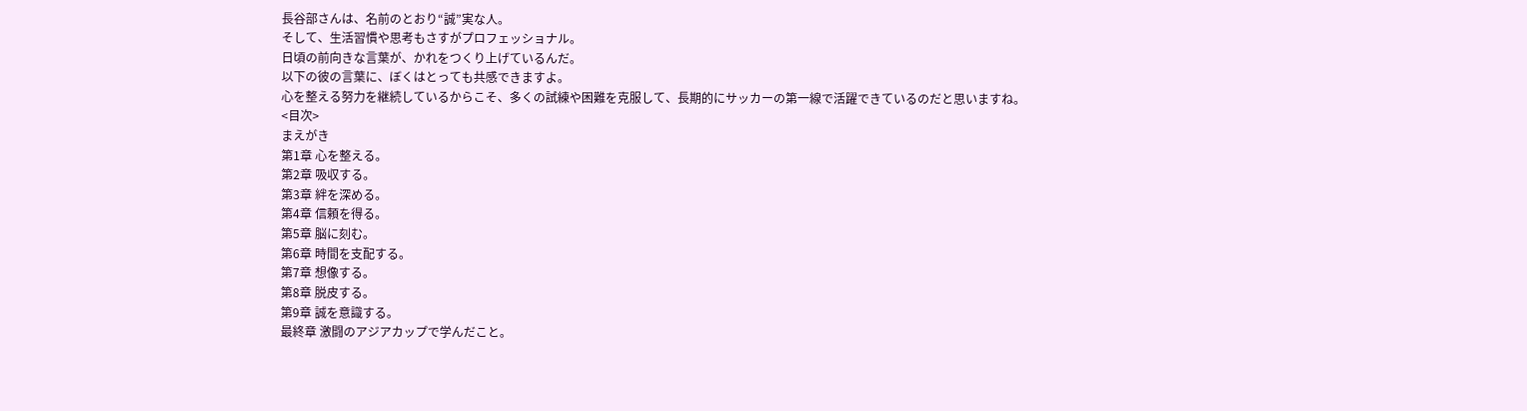長谷部さんは、名前のとおり“誠”実な人。
そして、生活習慣や思考もさすがプロフェッショナル。
日頃の前向きな言葉が、かれをつくり上げているんだ。
以下の彼の言葉に、ぼくはとっても共感できますよ。
心を整える努力を継続しているからこそ、多くの試練や困難を克服して、長期的にサッカーの第一線で活躍できているのだと思いますね。
<目次>
まえがき
第1章 心を整える。
第2章 吸収する。
第3章 絆を深める。
第4章 信頼を得る。
第5章 脳に刻む。
第6章 時間を支配する。
第7章 想像する。
第8章 脱皮する。
第9章 誠を意識する。
最終章 激闘のアジアカップで学んだこと。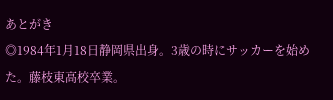あとがき
◎1984年1月18日静岡県出身。3歳の時にサッカーを始めた。藤枝東高校卒業。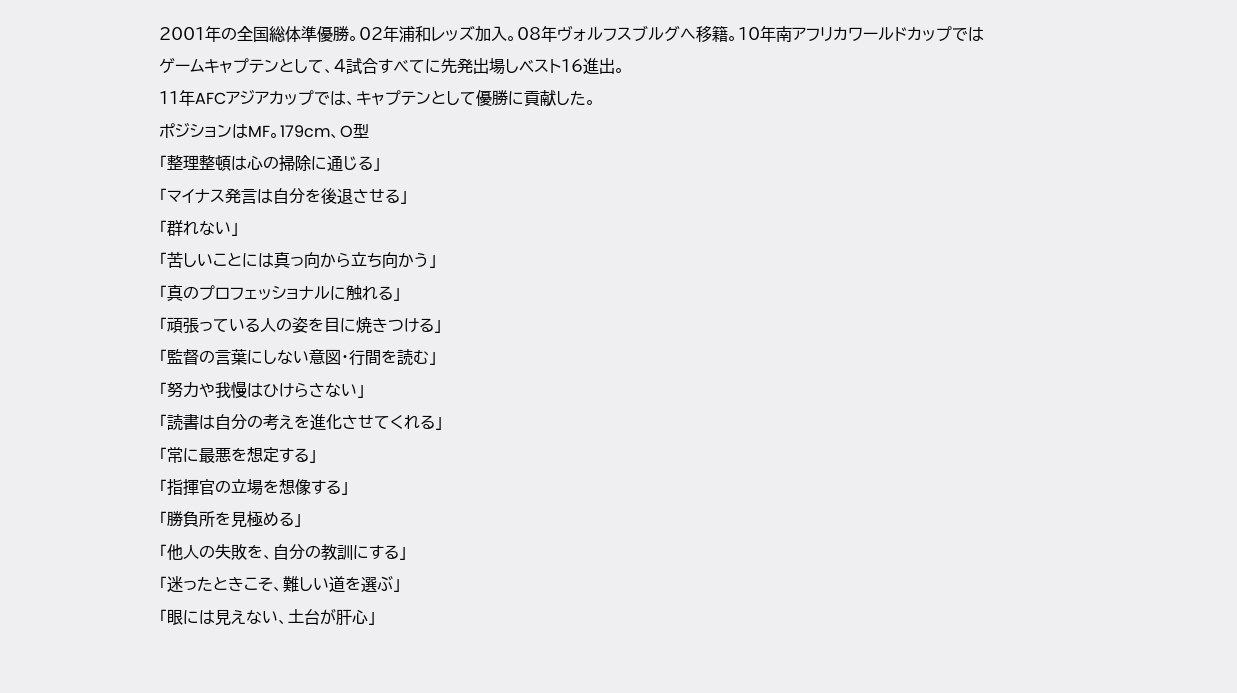2001年の全国総体準優勝。02年浦和レッズ加入。08年ヴォルフスブルグへ移籍。10年南アフリカワールドカップではゲームキャプテンとして、4試合すべてに先発出場しベスト16進出。
11年AFCアジアカップでは、キャプテンとして優勝に貢献した。
ポジションはMF。179cm、O型
「整理整頓は心の掃除に通じる」
「マイナス発言は自分を後退させる」
「群れない」
「苦しいことには真っ向から立ち向かう」
「真のプロフェッショナルに触れる」
「頑張っている人の姿を目に焼きつける」
「監督の言葉にしない意図・行間を読む」
「努力や我慢はひけらさない」
「読書は自分の考えを進化させてくれる」
「常に最悪を想定する」
「指揮官の立場を想像する」
「勝負所を見極める」
「他人の失敗を、自分の教訓にする」
「迷ったときこそ、難しい道を選ぶ」
「眼には見えない、土台が肝心」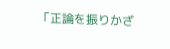「正論を振りかざ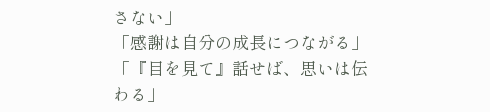さない」
「感謝は自分の成長につながる」
「『目を見て』話せば、思いは伝わる」